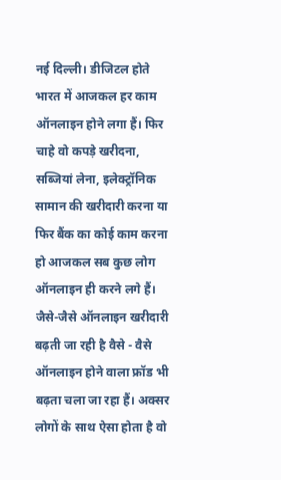नई दिल्ली। डीजिटल होते भारत में आजकल हर काम ऑनलाइन होने लगा हैं। फिर चाहे वो कपड़े खरीदना, सब्जियां लेना, इलेक्ट्रॉनिक सामान की खरीदारी करना या फिर बैंक का कोई काम करना हो आजकल सब कुछ लोग ऑनलाइन ही करने लगे हैं। जैसे-जैसे ऑनलाइन खरीदारी बढ़ती जा रही है वैसे - वैसे ऑनलाइन होने वाला फ्रॉड भी बढ़ता चला जा रहा हैं। अक्सर लोगों के साथ ऐसा होता है वो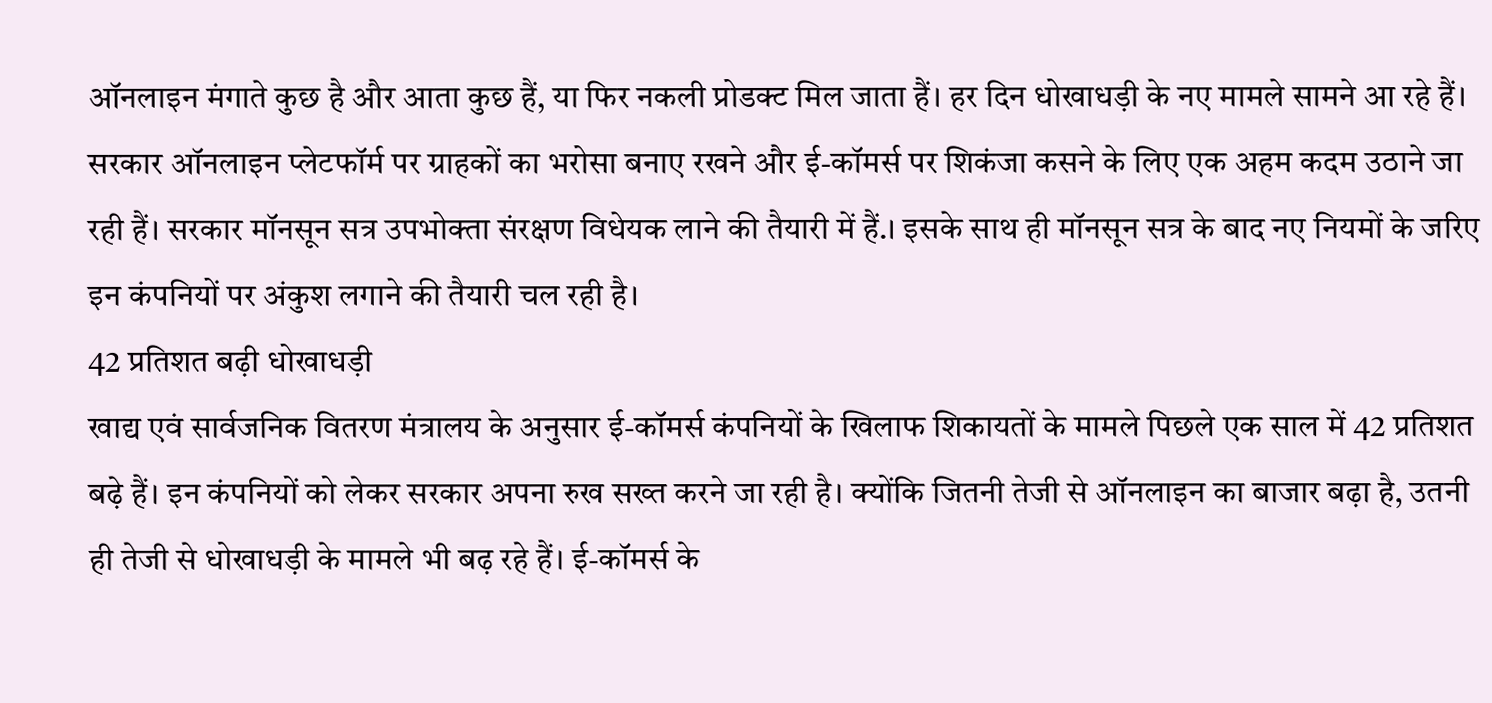ऑनलाइन मंगाते कुछ है और आता कुछ हैं, या फिर नकली प्रोडक्ट मिल जाता हैं। हर दिन धोखाधड़ी के नए मामले सामने आ रहे हैं। सरकार ऑनलाइन प्लेटफॉर्म पर ग्राहकों का भरोसा बनाए रखने और ई-कॉमर्स पर शिकंजा कसने के लिए एक अहम कदम उठाने जा रही हैं। सरकार मॉनसून सत्र उपभोक्ता संरक्षण विधेयक लाने की तैयारी में हैं.। इसके साथ ही मॉनसून सत्र के बाद नए नियमों के जरिए इन कंपनियों पर अंकुश लगाने की तैयारी चल रही है।
42 प्रतिशत बढ़ी धोखाधड़ी
खाद्य एवं सार्वजनिक वितरण मंत्रालय के अनुसार ई-कॉमर्स कंपनियों के खिलाफ शिकायतों के मामले पिछले एक साल में 42 प्रतिशत बढ़े हैं। इन कंपनियों को लेकर सरकार अपना रुख सख्त करने जा रही है। क्योंकि जितनी तेजी से ऑनलाइन का बाजार बढ़ा है, उतनी ही तेजी से धोखाधड़ी के मामले भी बढ़ रहे हैं। ई-कॉमर्स के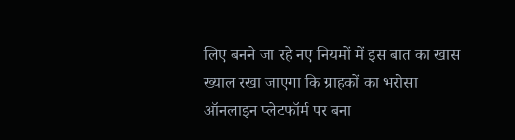लिए बनने जा रहे नए नियमों में इस बात का खास ख्याल रखा जाएगा कि ग्राहकों का भरोसा ऑनलाइन प्लेटफॉर्म पर बना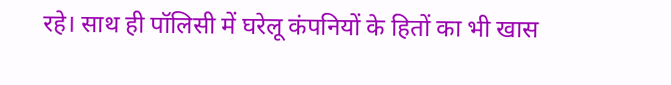रहे। साथ ही पॉलिसी में घरेलू कंपनियों के हितों का भी खास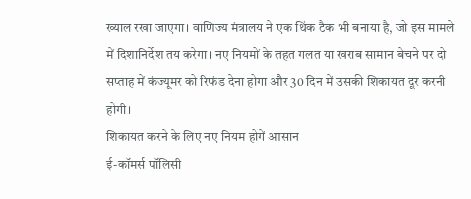ख्याल रखा जाएगा। वाणिज्य मंत्रालय ने एक थिंक टैक भी बनाया है, जो इस मामले में दिशानिर्देश तय करेगा। नए नियमों के तहत गलत या खराब सामान बेचने पर दो सप्ताह में कंज्यूमर को रिफंड देना होगा और 30 दिन में उसकी शिकायत दूर करनी होगी।
शिकायत करने के लिए नए नियम होगें आसान
ई-कॉमर्स पॉलिसी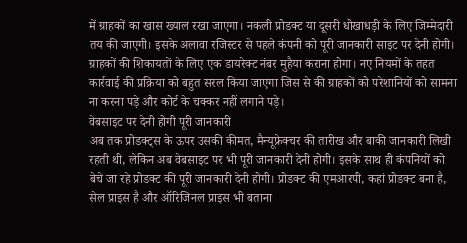में ग्राहकों का खास ख्याल रखा जाएगा। नकली प्रोडक्ट या दूसरी धोखाधड़ी के लिए जिम्मेदारी तय की जाएगी। इसके अलावा रजिस्टर से पहले कंपनी को पूरी जानकारी साइट पर देनी होगी। ग्राहकों की शिकायतों के लिए एक डायरेक्ट नंबर मुहैया कराना होगा। नए नियमों के तहत कार्रवाई की प्रक्रिया को बहुत सरल किया जाएगा जिस से की ग्राहकों को परेशानियों को सामना ना करना पड़े और कोर्ट के चक्कर नहीं लगाने पड़े।
वेबसाइट पर देनी होगी पूरी जानकारी
अब तक प्रोडक्ट्स के ऊपर उसकी कीमत, मैन्यूफ्रेक्चर की तारीख और बाकी जानकारी लिखी रहती थी, लेकिन अब वेबसाइट पर भी पूरी जानकारी देनी होगी। इसके साथ ही कंपनियों को बेचे जा रहे प्रोडक्ट की पूरी जानकारी देनी होगी। प्रोडक्ट की एमआरपी, कहां प्रोडक्ट बना है, सेल प्राइस है और ऑरिजिनल प्राइस भी बताना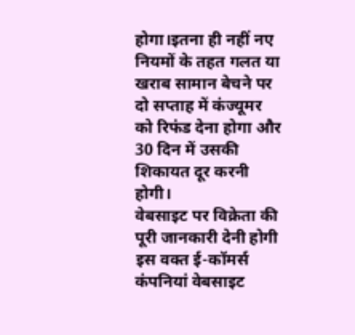होगा।इतना ही नहीं नए नियमों के तहत गलत या खराब सामान बेचने पर दो सप्ताह में कंज्यूमर को रिफंड देना होगा और 30 दिन में उसकी शिकायत दूर करनी होगी।
वेबसाइट पर विक्रेता की पूरी जानकारी देनी होगी
इस वक्त ई-कॉमर्स कंपनियां वेबसाइट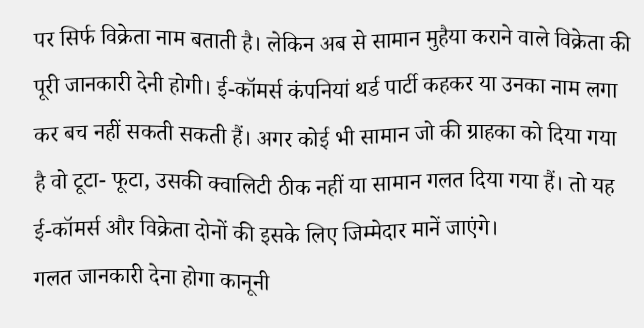पर सिर्फ विक्रेता नाम बताती है। लेकिन अब से सामान मुहैया कराने वाले विक्रेता की पूरी जानकारी देनी होगी। ई-कॉमर्स कंपनियां थर्ड पार्टी कहकर या उनका नाम लगा कर बच नहीं सकती सकती हैं। अगर कोई भी सामान जो की ग्राहका को दिया गया है वो टूटा- फूटा, उसकी क्वालिटी ठीक नहीं या सामान गलत दिया गया हैं। तो यह ई-कॉमर्स और विक्रेता दोनों की इसके लिए जिम्मेदार मानें जाएंगे।
गलत जानकारी देना होगा कानूनी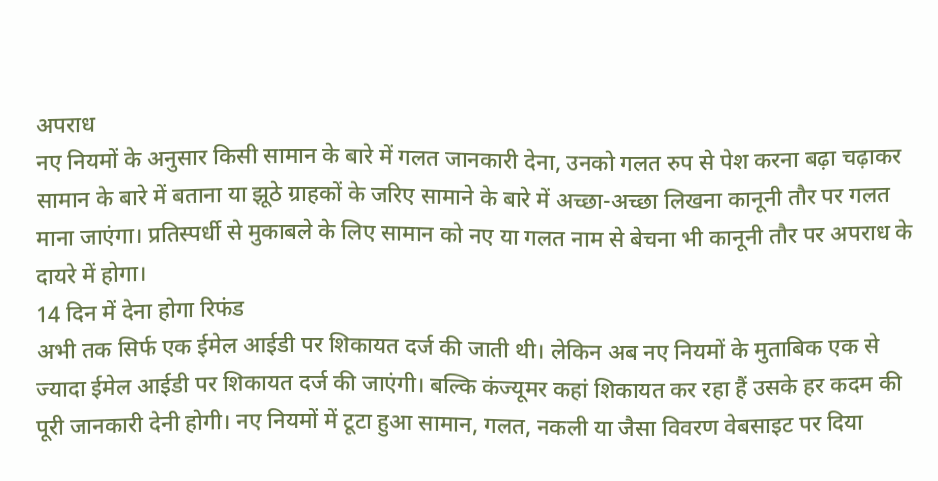अपराध
नए नियमों के अनुसार किसी सामान के बारे में गलत जानकारी देना, उनको गलत रुप से पेश करना बढ़ा चढ़ाकर सामान के बारे में बताना या झूठे ग्राहकों के जरिए सामाने के बारे में अच्छा-अच्छा लिखना कानूनी तौर पर गलत माना जाएंगा। प्रतिस्पर्धी से मुकाबले के लिए सामान को नए या गलत नाम से बेचना भी कानूनी तौर पर अपराध के दायरे में होगा।
14 दिन में देना होगा रिफंड
अभी तक सिर्फ एक ईमेल आईडी पर शिकायत दर्ज की जाती थी। लेकिन अब नए नियमों के मुताबिक एक से ज्यादा ईमेल आईडी पर शिकायत दर्ज की जाएंगी। बल्कि कंज्यूमर कहां शिकायत कर रहा हैं उसके हर कदम की पूरी जानकारी देनी होगी। नए नियमों में टूटा हुआ सामान, गलत, नकली या जैसा विवरण वेबसाइट पर दिया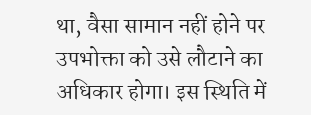था, वैसा सामान नहीं होने पर उपभोक्ता को उसे लौटाने का अधिकार होगा। इस स्थिति में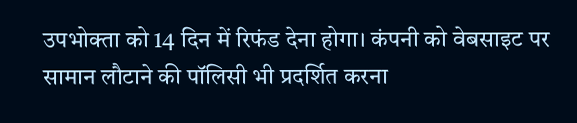उपभोक्ता को 14 दिन में रिफंड देना होगा। कंपनी को वेबसाइट पर सामान लौटाने की पॉलिसी भी प्रदर्शित करना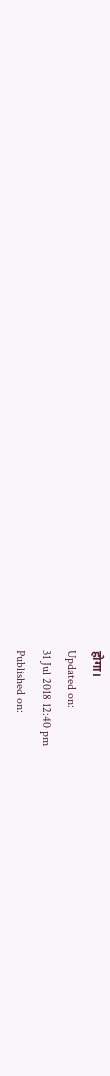होगा।
Updated on:
31 Jul 2018 12:40 pm
Published on: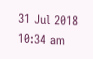31 Jul 2018 10:34 am